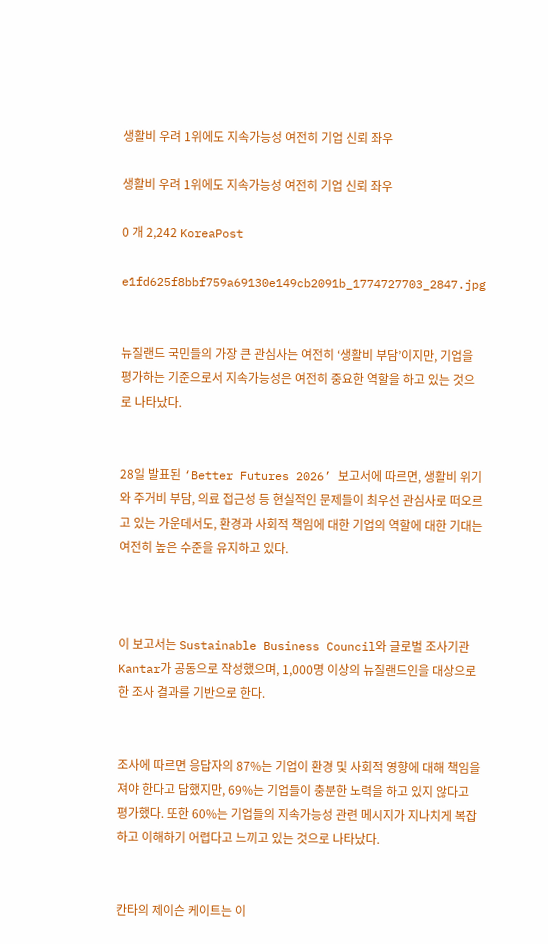생활비 우려 1위에도 지속가능성 여전히 기업 신뢰 좌우

생활비 우려 1위에도 지속가능성 여전히 기업 신뢰 좌우

0 개 2,242 KoreaPost

e1fd625f8bbf759a69130e149cb2091b_1774727703_2847.jpg


뉴질랜드 국민들의 가장 큰 관심사는 여전히 ‘생활비 부담’이지만, 기업을 평가하는 기준으로서 지속가능성은 여전히 중요한 역할을 하고 있는 것으로 나타났다.


28일 발표된 ‘Better Futures 2026’ 보고서에 따르면, 생활비 위기와 주거비 부담, 의료 접근성 등 현실적인 문제들이 최우선 관심사로 떠오르고 있는 가운데서도, 환경과 사회적 책임에 대한 기업의 역할에 대한 기대는 여전히 높은 수준을 유지하고 있다.



이 보고서는 Sustainable Business Council와 글로벌 조사기관 Kantar가 공동으로 작성했으며, 1,000명 이상의 뉴질랜드인을 대상으로 한 조사 결과를 기반으로 한다.


조사에 따르면 응답자의 87%는 기업이 환경 및 사회적 영향에 대해 책임을 져야 한다고 답했지만, 69%는 기업들이 충분한 노력을 하고 있지 않다고 평가했다. 또한 60%는 기업들의 지속가능성 관련 메시지가 지나치게 복잡하고 이해하기 어렵다고 느끼고 있는 것으로 나타났다.


칸타의 제이슨 케이트는 이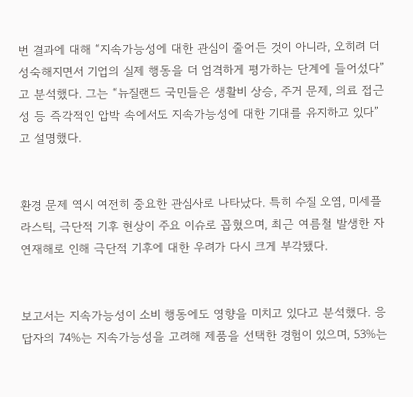번 결과에 대해 “지속가능성에 대한 관심이 줄어든 것이 아니라, 오히려 더 성숙해지면서 기업의 실제 행동을 더 엄격하게 평가하는 단계에 들어섰다”고 분석했다. 그는 “뉴질랜드 국민들은 생활비 상승, 주거 문제, 의료 접근성 등 즉각적인 압박 속에서도 지속가능성에 대한 기대를 유지하고 있다”고 설명했다.


환경 문제 역시 여전히 중요한 관심사로 나타났다. 특히 수질 오염, 미세플라스틱, 극단적 기후 현상이 주요 이슈로 꼽혔으며, 최근 여름철 발생한 자연재해로 인해 극단적 기후에 대한 우려가 다시 크게 부각됐다.


보고서는 지속가능성이 소비 행동에도 영향을 미치고 있다고 분석했다. 응답자의 74%는 지속가능성을 고려해 제품을 선택한 경험이 있으며, 53%는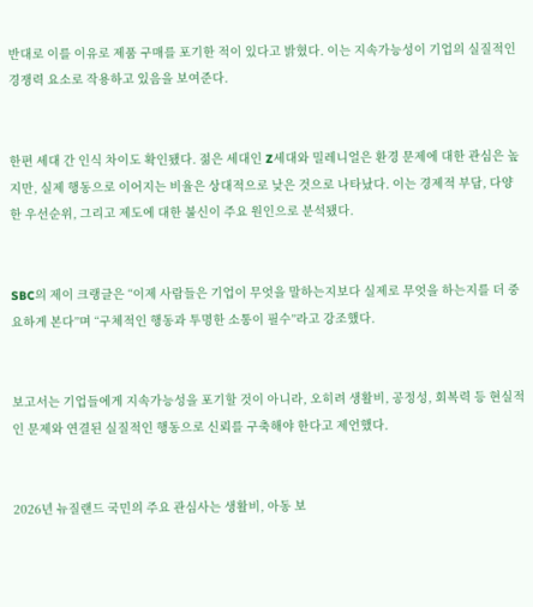반대로 이를 이유로 제품 구매를 포기한 적이 있다고 밝혔다. 이는 지속가능성이 기업의 실질적인 경쟁력 요소로 작용하고 있음을 보여준다.


한편 세대 간 인식 차이도 확인됐다. 젊은 세대인 Z세대와 밀레니얼은 환경 문제에 대한 관심은 높지만, 실제 행동으로 이어지는 비율은 상대적으로 낮은 것으로 나타났다. 이는 경제적 부담, 다양한 우선순위, 그리고 제도에 대한 불신이 주요 원인으로 분석됐다.


SBC의 제이 크랭글은 “이제 사람들은 기업이 무엇을 말하는지보다 실제로 무엇을 하는지를 더 중요하게 본다”며 “구체적인 행동과 투명한 소통이 필수”라고 강조했다.


보고서는 기업들에게 지속가능성을 포기할 것이 아니라, 오히려 생활비, 공정성, 회복력 등 현실적인 문제와 연결된 실질적인 행동으로 신뢰를 구축해야 한다고 제언했다.


2026년 뉴질랜드 국민의 주요 관심사는 생활비, 아동 보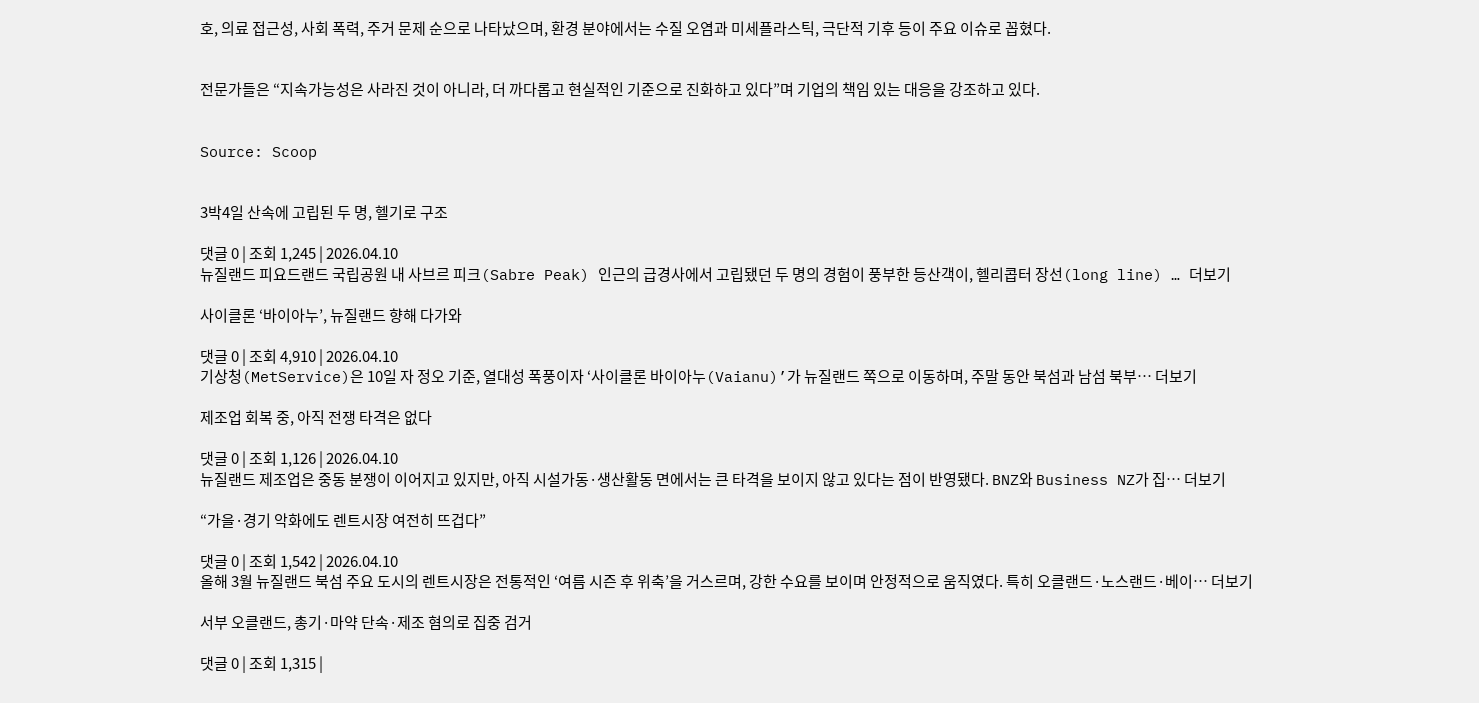호, 의료 접근성, 사회 폭력, 주거 문제 순으로 나타났으며, 환경 분야에서는 수질 오염과 미세플라스틱, 극단적 기후 등이 주요 이슈로 꼽혔다.


전문가들은 “지속가능성은 사라진 것이 아니라, 더 까다롭고 현실적인 기준으로 진화하고 있다”며 기업의 책임 있는 대응을 강조하고 있다.


Source: Scoop


3박4일 산속에 고립된 두 명, 헬기로 구조

댓글 0 | 조회 1,245 | 2026.04.10
뉴질랜드 피요드랜드 국립공원 내 사브르 피크(Sabre Peak) 인근의 급경사에서 고립됐던 두 명의 경험이 풍부한 등산객이, 헬리콥터 장선(long line) … 더보기

사이클론 ‘바이아누’, 뉴질랜드 향해 다가와

댓글 0 | 조회 4,910 | 2026.04.10
기상청(MetService)은 10일 자 정오 기준, 열대성 폭풍이자 ‘사이클론 바이아누(Vaianu)’가 뉴질랜드 쪽으로 이동하며, 주말 동안 북섬과 남섬 북부… 더보기

제조업 회복 중, 아직 전쟁 타격은 없다

댓글 0 | 조회 1,126 | 2026.04.10
뉴질랜드 제조업은 중동 분쟁이 이어지고 있지만, 아직 시설가동·생산활동 면에서는 큰 타격을 보이지 않고 있다는 점이 반영됐다. BNZ와 Business NZ가 집… 더보기

“가을·경기 악화에도 렌트시장 여전히 뜨겁다”

댓글 0 | 조회 1,542 | 2026.04.10
올해 3월 뉴질랜드 북섬 주요 도시의 렌트시장은 전통적인 ‘여름 시즌 후 위축’을 거스르며, 강한 수요를 보이며 안정적으로 움직였다. 특히 오클랜드·노스랜드·베이… 더보기

서부 오클랜드, 총기·마약 단속·제조 혐의로 집중 검거

댓글 0 | 조회 1,315 |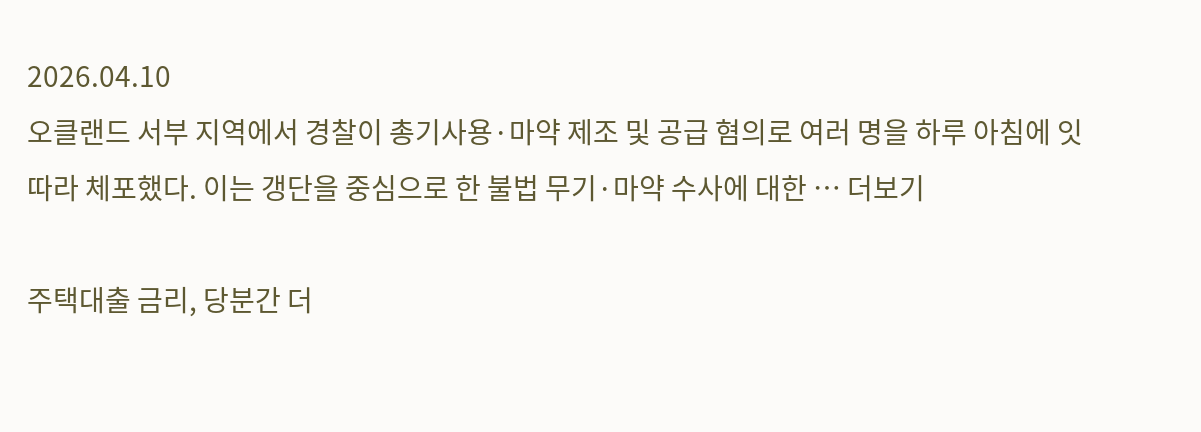2026.04.10
오클랜드 서부 지역에서 경찰이 총기사용·마약 제조 및 공급 혐의로 여러 명을 하루 아침에 잇따라 체포했다. 이는 갱단을 중심으로 한 불법 무기·마약 수사에 대한 … 더보기

주택대출 금리, 당분간 더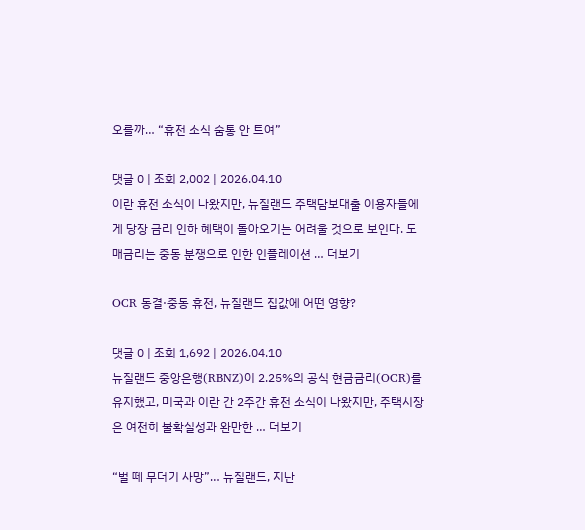오를까… “휴전 소식 숨통 안 트여”

댓글 0 | 조회 2,002 | 2026.04.10
이란 휴전 소식이 나왔지만, 뉴질랜드 주택담보대출 이용자들에게 당장 금리 인하 혜택이 돌아오기는 어려울 것으로 보인다. 도매금리는 중동 분쟁으로 인한 인플레이션 … 더보기

OCR 동결·중동 휴전, 뉴질랜드 집값에 어떤 영향?

댓글 0 | 조회 1,692 | 2026.04.10
뉴질랜드 중앙은행(RBNZ)이 2.25%의 공식 현금금리(OCR)를 유지했고, 미국과 이란 간 2주간 휴전 소식이 나왔지만, 주택시장은 여전히 불확실성과 완만한 … 더보기

“벌 떼 무더기 사망”… 뉴질랜드, 지난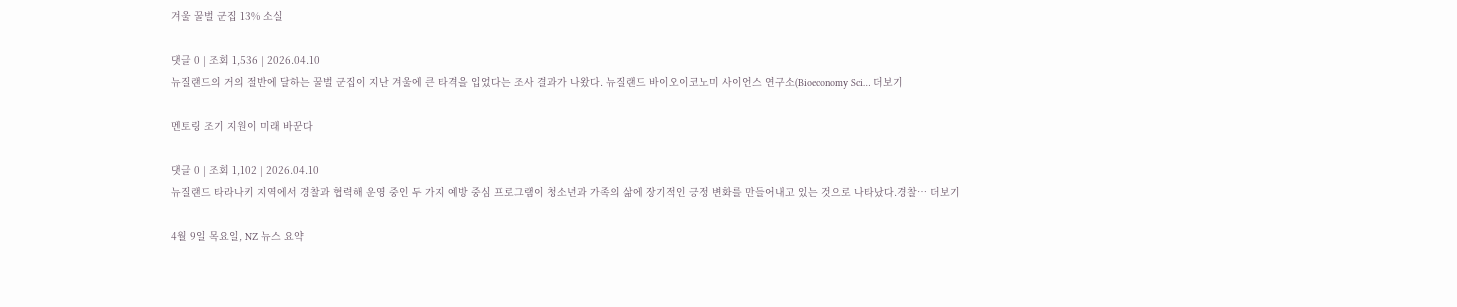겨울 꿀벌 군집 13% 소실

댓글 0 | 조회 1,536 | 2026.04.10
뉴질랜드의 거의 절반에 달하는 꿀벌 군집이 지난 겨울에 큰 타격을 입었다는 조사 결과가 나왔다. 뉴질랜드 바이오이코노미 사이언스 연구소(Bioeconomy Sci… 더보기

멘토링 조기 지원이 미래 바꾼다

댓글 0 | 조회 1,102 | 2026.04.10
뉴질랜드 타라나키 지역에서 경찰과 협력해 운영 중인 두 가지 예방 중심 프로그램이 청소년과 가족의 삶에 장기적인 긍정 변화를 만들어내고 있는 것으로 나타났다.경찰… 더보기

4월 9일 목요일, NZ 뉴스 요약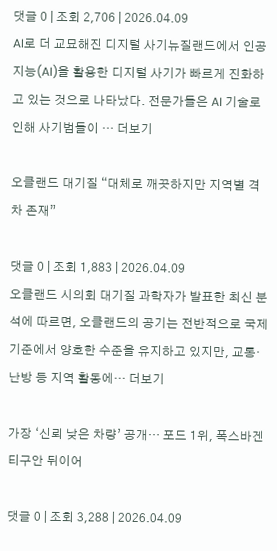댓글 0 | 조회 2,706 | 2026.04.09
AI로 더 교묘해진 디지털 사기뉴질랜드에서 인공지능(AI)을 활용한 디지털 사기가 빠르게 진화하고 있는 것으로 나타났다. 전문가들은 AI 기술로 인해 사기범들이 … 더보기

오클랜드 대기질 “대체로 깨끗하지만 지역별 격차 존재”

댓글 0 | 조회 1,883 | 2026.04.09
오클랜드 시의회 대기질 과학자가 발표한 최신 분석에 따르면, 오클랜드의 공기는 전반적으로 국제 기준에서 양호한 수준을 유지하고 있지만, 교통·난방 등 지역 활동에… 더보기

가장 ‘신뢰 낮은 차량’ 공개… 포드 1위, 폭스바겐 티구안 뒤이어

댓글 0 | 조회 3,288 | 2026.04.09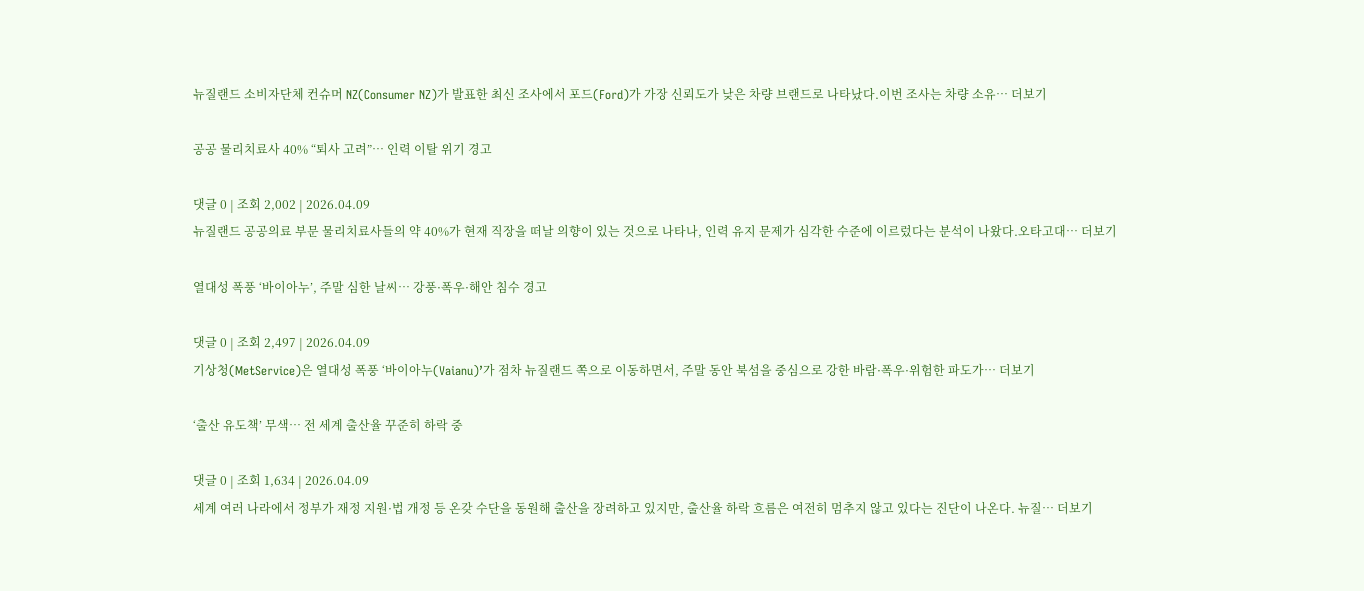뉴질랜드 소비자단체 컨슈머 NZ(Consumer NZ)가 발표한 최신 조사에서 포드(Ford)가 가장 신뢰도가 낮은 차량 브랜드로 나타났다.이번 조사는 차량 소유… 더보기

공공 물리치료사 40% “퇴사 고려”… 인력 이탈 위기 경고

댓글 0 | 조회 2,002 | 2026.04.09
뉴질랜드 공공의료 부문 물리치료사들의 약 40%가 현재 직장을 떠날 의향이 있는 것으로 나타나, 인력 유지 문제가 심각한 수준에 이르렀다는 분석이 나왔다.오타고대… 더보기

열대성 폭풍 ‘바이아누’, 주말 심한 날씨… 강풍·폭우·해안 침수 경고

댓글 0 | 조회 2,497 | 2026.04.09
기상청(MetService)은 열대성 폭풍 ‘바이아누(Vaianu)’가 점차 뉴질랜드 쪽으로 이동하면서, 주말 동안 북섬을 중심으로 강한 바람·폭우·위험한 파도가… 더보기

‘출산 유도책’ 무색… 전 세계 출산율 꾸준히 하락 중

댓글 0 | 조회 1,634 | 2026.04.09
세계 여러 나라에서 정부가 재정 지원·법 개정 등 온갖 수단을 동원해 출산을 장려하고 있지만, 출산율 하락 흐름은 여전히 멈추지 않고 있다는 진단이 나온다. 뉴질… 더보기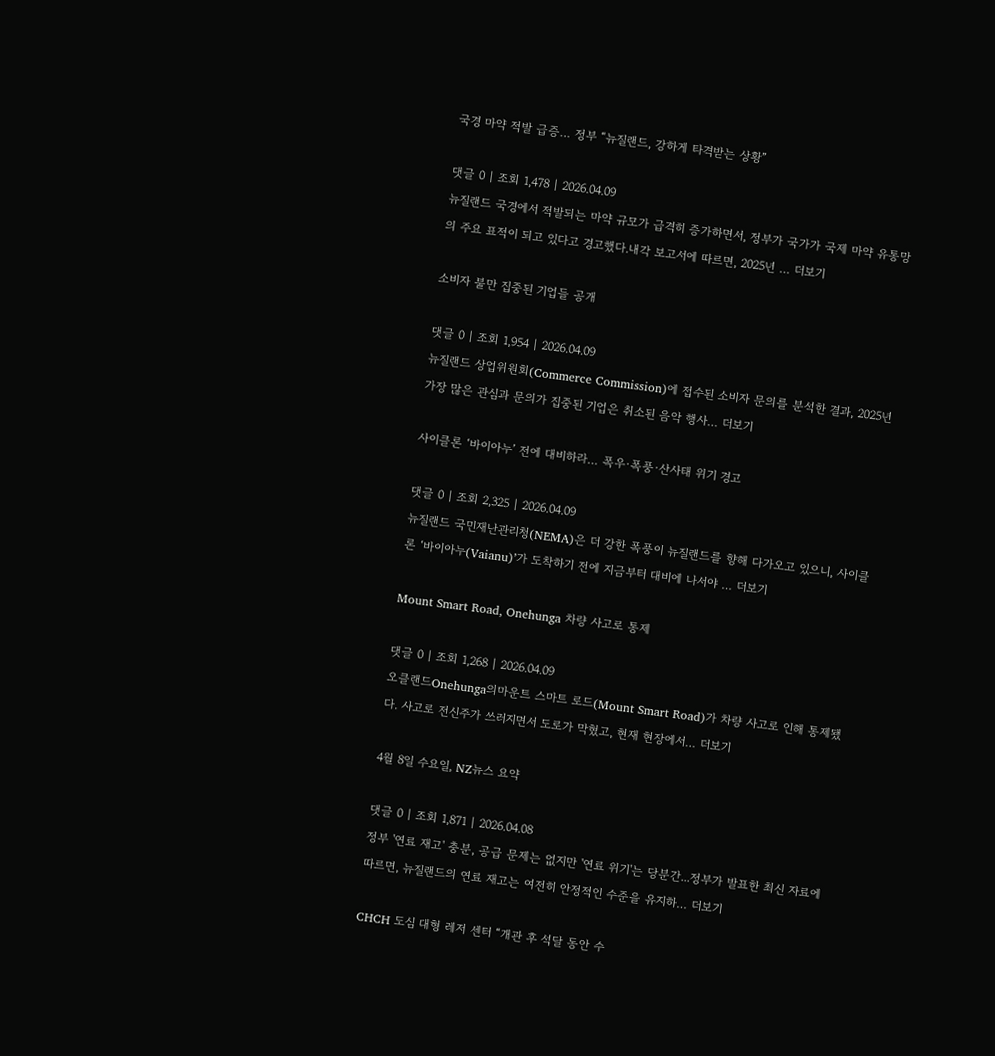국경 마약 적발 급증… 정부 “뉴질랜드, 강하게 타격받는 상황”

댓글 0 | 조회 1,478 | 2026.04.09
뉴질랜드 국경에서 적발되는 마약 규모가 급격히 증가하면서, 정부가 국가가 국제 마약 유통망의 주요 표적이 되고 있다고 경고했다.내각 보고서에 따르면, 2025년 … 더보기

소비자 불만 집중된 기업들 공개

댓글 0 | 조회 1,954 | 2026.04.09
뉴질랜드 상업위원회(Commerce Commission)에 접수된 소비자 문의를 분석한 결과, 2025년 가장 많은 관심과 문의가 집중된 기업은 취소된 음악 행사… 더보기

사이클론 ‘바이아누’ 전에 대비하라… 폭우·폭풍·산사태 위기 경고

댓글 0 | 조회 2,325 | 2026.04.09
뉴질랜드 국민재난관리청(NEMA)은 더 강한 폭풍이 뉴질랜드를 향해 다가오고 있으니, 사이클론 ‘바이아누(Vaianu)’가 도착하기 전에 지금부터 대비에 나서야 … 더보기

Mount Smart Road, Onehunga 차량 사고로 통제

댓글 0 | 조회 1,268 | 2026.04.09
오클랜드Onehunga의마운트 스마트 로드(Mount Smart Road)가 차량 사고로 인해 통제됐다. 사고로 전신주가 쓰러지면서 도로가 막혔고, 현재 현장에서… 더보기

4월 8일 수요일, NZ뉴스 요약

댓글 0 | 조회 1,871 | 2026.04.08
정부 '연료 재고' 충분, 공급 문제는 없지만 '연료 위기'는 당분간...정부가 발표한 최신 자료에 따르면, 뉴질랜드의 연료 재고는 여전히 안정적인 수준을 유지하… 더보기

CHCH 도심 대형 레저 센터 “개관 후 석달 동안 수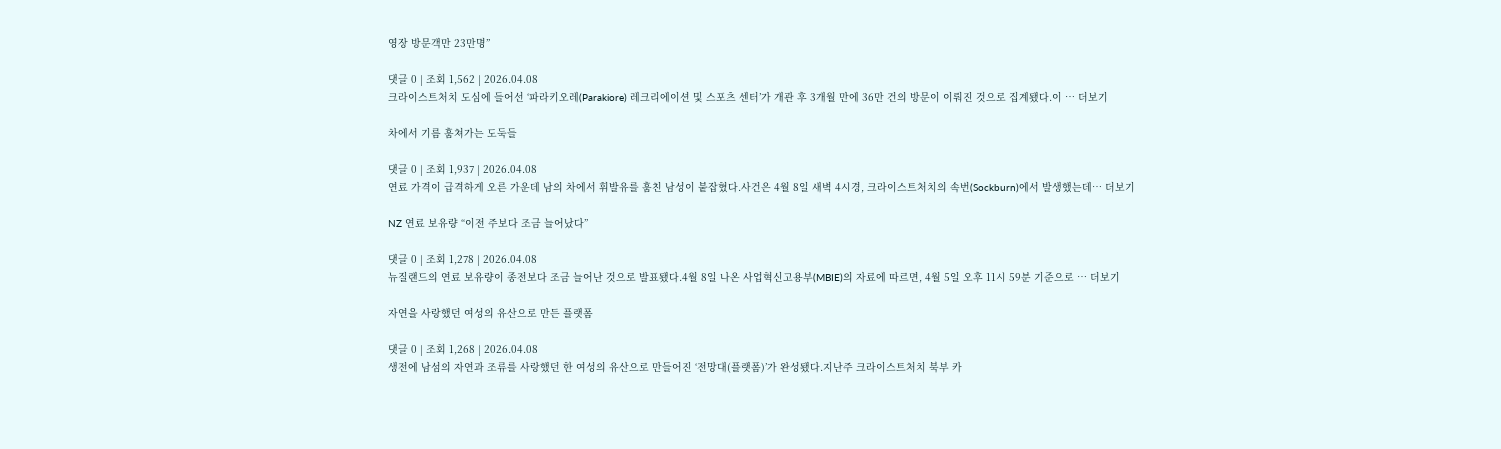영장 방문객만 23만명”

댓글 0 | 조회 1,562 | 2026.04.08
크라이스트처치 도심에 들어선 ‘파라키오레(Parakiore) 레크리에이션 및 스포츠 센터’가 개관 후 3개월 만에 36만 건의 방문이 이뤄진 것으로 집계됐다.이 … 더보기

차에서 기름 훔쳐가는 도둑들

댓글 0 | 조회 1,937 | 2026.04.08
연료 가격이 급격하게 오른 가운데 남의 차에서 휘발유를 훔친 남성이 붙잡혔다.사건은 4월 8일 새벽 4시경, 크라이스트처치의 속번(Sockburn)에서 발생했는데… 더보기

NZ 연료 보유량 “이전 주보다 조금 늘어났다”

댓글 0 | 조회 1,278 | 2026.04.08
뉴질랜드의 연료 보유량이 종전보다 조금 늘어난 것으로 발표됐다.4월 8일 나온 사업혁신고용부(MBIE)의 자료에 따르면, 4월 5일 오후 11시 59분 기준으로 … 더보기

자연을 사랑했던 여성의 유산으로 만든 플랫폼

댓글 0 | 조회 1,268 | 2026.04.08
생전에 남섬의 자연과 조류를 사랑했던 한 여성의 유산으로 만들어진 ‘전망대(플랫폼)’가 완성됐다.지난주 크라이스트처치 북부 카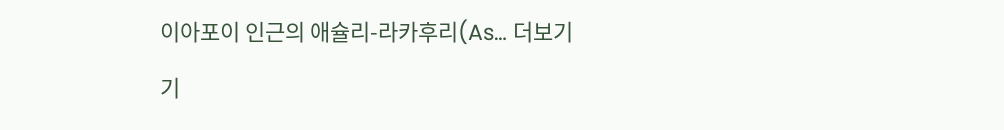이아포이 인근의 애슐리-라카후리(As… 더보기

기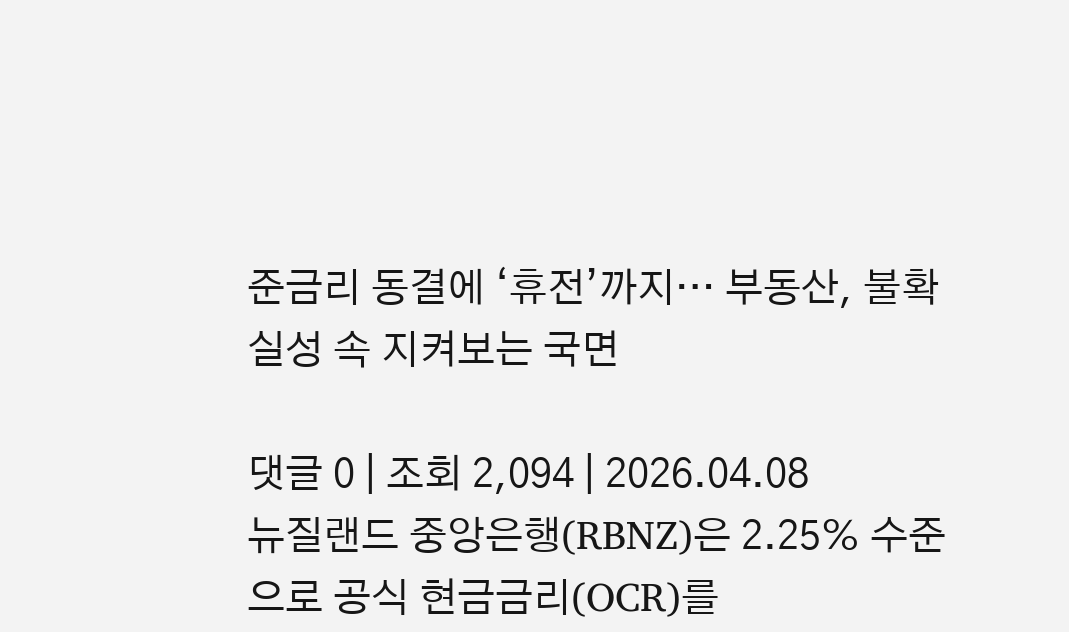준금리 동결에 ‘휴전’까지… 부동산, 불확실성 속 지켜보는 국면

댓글 0 | 조회 2,094 | 2026.04.08
뉴질랜드 중앙은행(RBNZ)은 2.25% 수준으로 공식 현금금리(OCR)를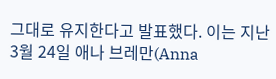그대로 유지한다고 발표했다. 이는 지난 3월 24일 애나 브레만(Anna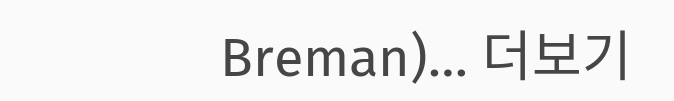Breman)… 더보기